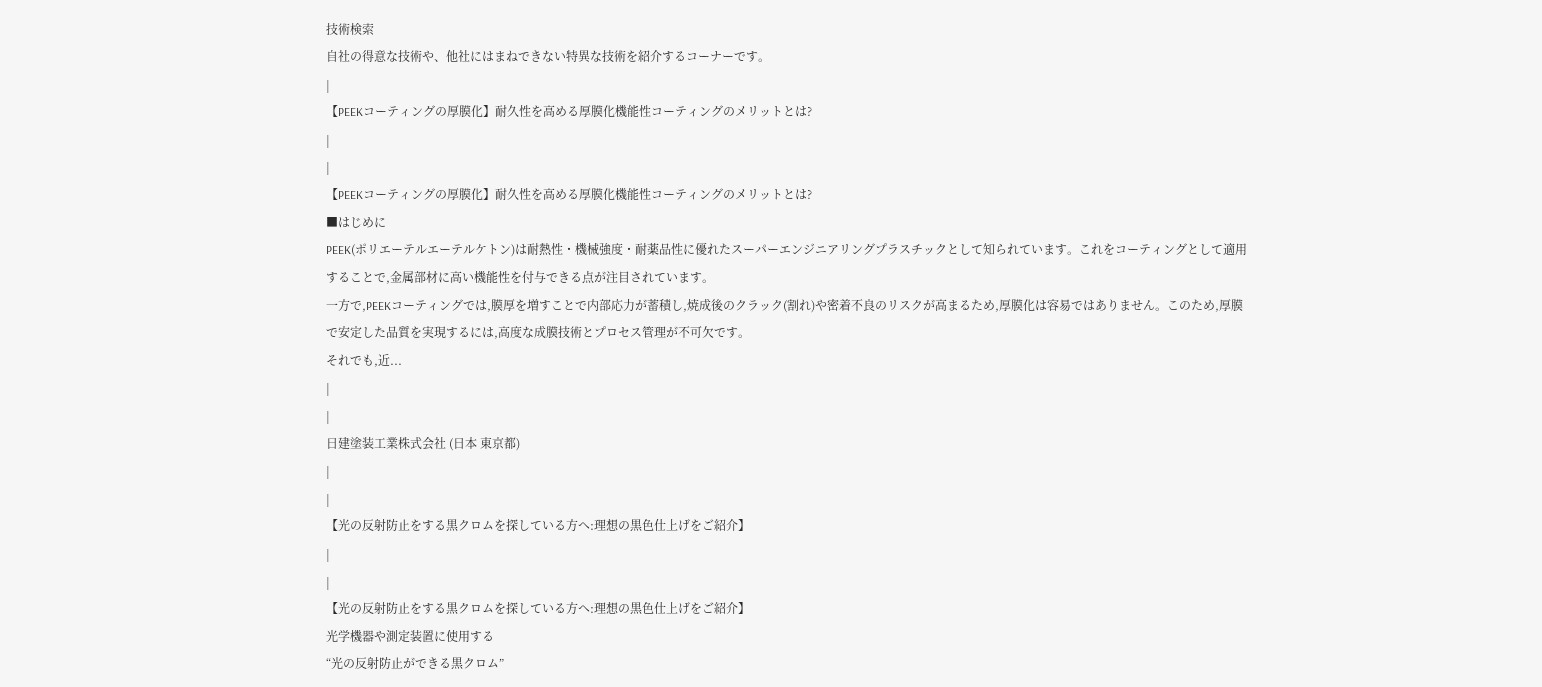技術検索
自社の得意な技術や、他社にはまねできない特異な技術を紹介するコーナーです。
|
【PEEKコーティングの厚膜化】耐久性を高める厚膜化機能性コーティングのメリットとは?
|
|
【PEEKコーティングの厚膜化】耐久性を高める厚膜化機能性コーティングのメリットとは?
■はじめに
PEEK(ポリエーテルエーテルケトン)は耐熱性・機械強度・耐薬品性に優れたスーパーエンジニアリングプラスチックとして知られています。これをコーティングとして適用することで,金属部材に高い機能性を付与できる点が注目されています。
一方で,PEEKコーティングでは,膜厚を増すことで内部応力が蓄積し,焼成後のクラック(割れ)や密着不良のリスクが高まるため,厚膜化は容易ではありません。このため,厚膜で安定した品質を実現するには,高度な成膜技術とプロセス管理が不可欠です。
それでも,近...
|
|
日建塗装工業株式会社 (日本 東京都)
|
|
【光の反射防止をする黒クロムを探している方へ:理想の黒色仕上げをご紹介】
|
|
【光の反射防止をする黒クロムを探している方へ:理想の黒色仕上げをご紹介】
光学機器や測定装置に使用する
“光の反射防止ができる黒クロム”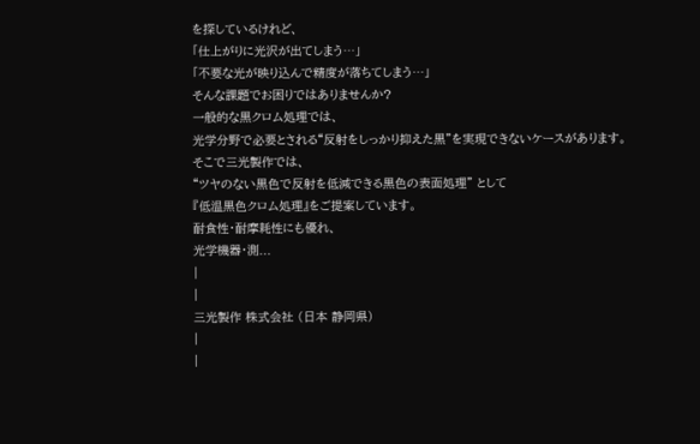を探しているけれど、
「仕上がりに光沢が出てしまう…」
「不要な光が映り込んで精度が落ちてしまう…」
そんな課題でお困りではありませんか?
一般的な黒クロム処理では、
光学分野で必要とされる“反射をしっかり抑えた黒”を実現できないケースがあります。
そこで三光製作では、
“ツヤのない黒色で反射を低減できる黒色の表面処理” として
『低温黒色クロム処理』をご提案しています。
耐食性・耐摩耗性にも優れ、
光学機器・測...
|
|
三光製作 株式会社 (日本 静岡県)
|
|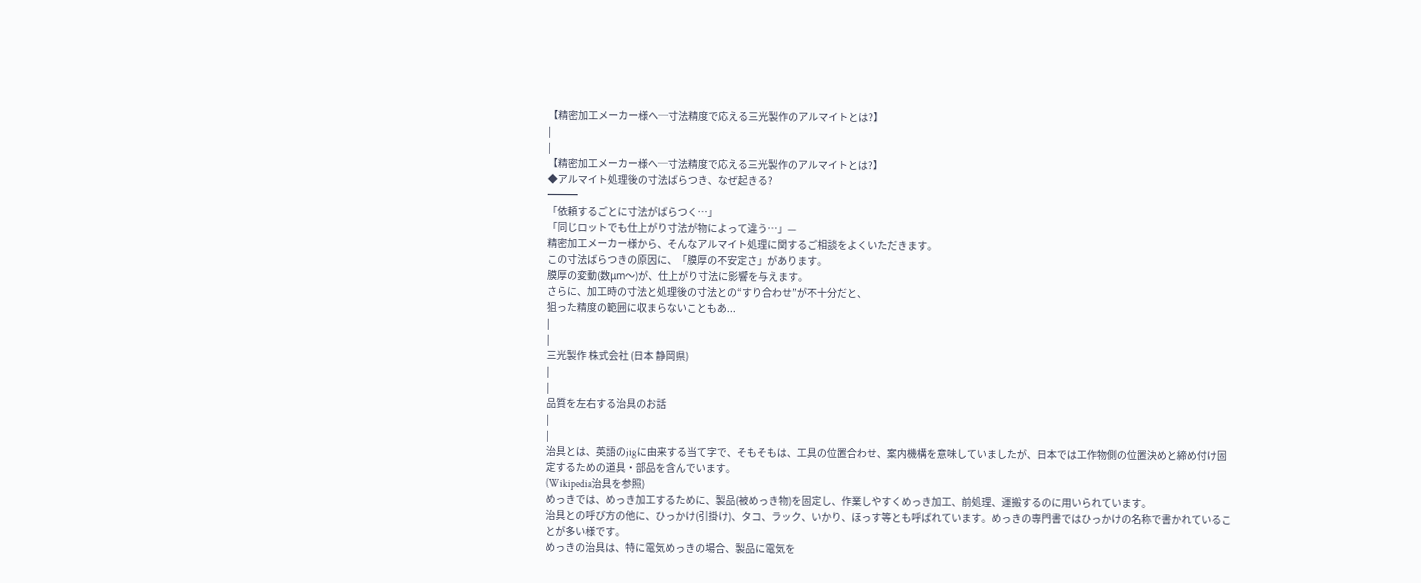【精密加工メーカー様へ─寸法精度で応える三光製作のアルマイトとは?】
|
|
【精密加工メーカー様へ─寸法精度で応える三光製作のアルマイトとは?】
◆アルマイト処理後の寸法ばらつき、なぜ起きる?
━━━
「依頼するごとに寸法がばらつく…」
「同じロットでも仕上がり寸法が物によって違う…」—
精密加工メーカー様から、そんなアルマイト処理に関するご相談をよくいただきます。
この寸法ばらつきの原因に、「膜厚の不安定さ」があります。
膜厚の変動(数μm〜)が、仕上がり寸法に影響を与えます。
さらに、加工時の寸法と処理後の寸法との“すり合わせ”が不十分だと、
狙った精度の範囲に収まらないこともあ...
|
|
三光製作 株式会社 (日本 静岡県)
|
|
品質を左右する治具のお話
|
|
治具とは、英語のjigに由来する当て字で、そもそもは、工具の位置合わせ、案内機構を意味していましたが、日本では工作物側の位置決めと締め付け固定するための道具・部品を含んでいます。
(Wikipedia治具を参照)
めっきでは、めっき加工するために、製品(被めっき物)を固定し、作業しやすくめっき加工、前処理、運搬するのに用いられています。
治具との呼び方の他に、ひっかけ(引掛け)、タコ、ラック、いかり、ほっす等とも呼ばれています。めっきの専門書ではひっかけの名称で書かれていることが多い様です。
めっきの治具は、特に電気めっきの場合、製品に電気を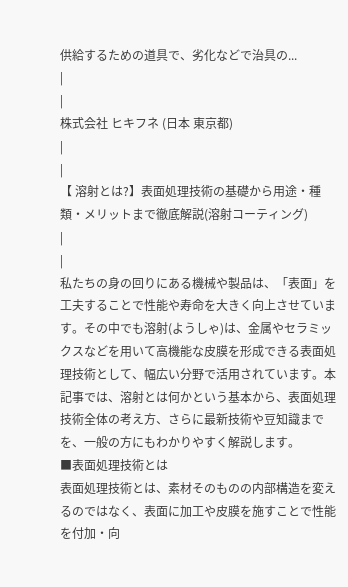供給するための道具で、劣化などで治具の...
|
|
株式会社 ヒキフネ (日本 東京都)
|
|
【 溶射とは?】表面処理技術の基礎から用途・種類・メリットまで徹底解説(溶射コーティング)
|
|
私たちの身の回りにある機械や製品は、「表面」を工夫することで性能や寿命を大きく向上させています。その中でも溶射(ようしゃ)は、金属やセラミックスなどを用いて高機能な皮膜を形成できる表面処理技術として、幅広い分野で活用されています。本記事では、溶射とは何かという基本から、表面処理技術全体の考え方、さらに最新技術や豆知識までを、一般の方にもわかりやすく解説します。
■表面処理技術とは
表面処理技術とは、素材そのものの内部構造を変えるのではなく、表面に加工や皮膜を施すことで性能を付加・向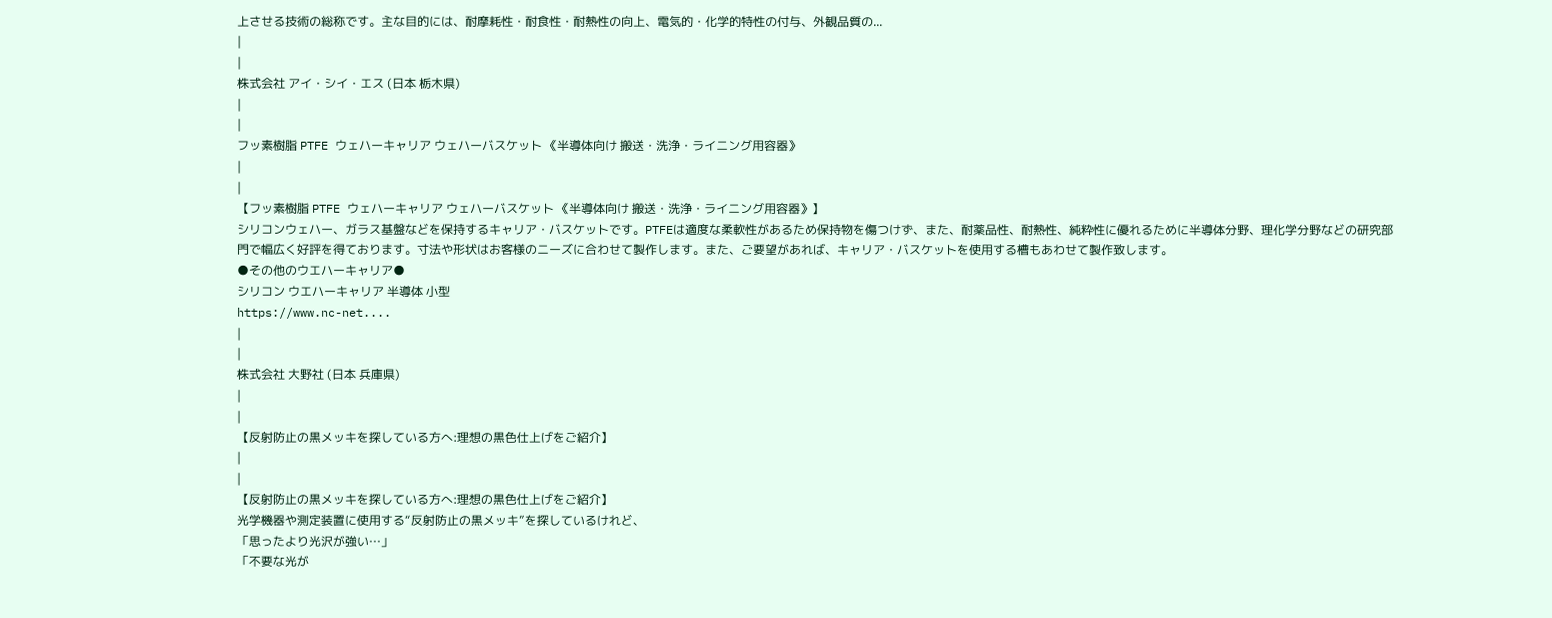上させる技術の総称です。主な目的には、耐摩耗性・耐食性・耐熱性の向上、電気的・化学的特性の付与、外観品質の...
|
|
株式会社 アイ・シイ・エス (日本 栃木県)
|
|
フッ素樹脂 PTFE ウェハーキャリア ウェハーバスケット 《半導体向け 搬送・洗浄・ライニング用容器》
|
|
【フッ素樹脂 PTFE ウェハーキャリア ウェハーバスケット 《半導体向け 搬送・洗浄・ライニング用容器》】
シリコンウェハー、ガラス基盤などを保持するキャリア・バスケットです。PTFEは適度な柔軟性があるため保持物を傷つけず、また、耐薬品性、耐熱性、純粋性に優れるために半導体分野、理化学分野などの研究部門で幅広く好評を得ております。寸法や形状はお客様のニーズに合わせて製作します。また、ご要望があれば、キャリア・バスケットを使用する槽もあわせて製作致します。
●その他のウエハーキャリア●
シリコン ウエハーキャリア 半導体 小型
https://www.nc-net....
|
|
株式会社 大野社 (日本 兵庫県)
|
|
【反射防止の黒メッキを探している方へ:理想の黒色仕上げをご紹介】
|
|
【反射防止の黒メッキを探している方へ:理想の黒色仕上げをご紹介】
光学機器や測定装置に使用する“反射防止の黒メッキ”を探しているけれど、
「思ったより光沢が強い…」
「不要な光が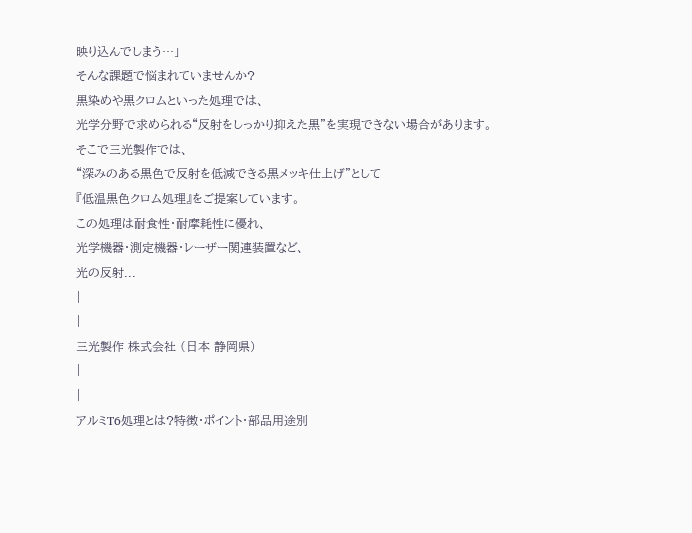映り込んでしまう…」
そんな課題で悩まれていませんか?
黒染めや黒クロムといった処理では、
光学分野で求められる“反射をしっかり抑えた黒”を実現できない場合があります。
そこで三光製作では、
“深みのある黒色で反射を低減できる黒メッキ仕上げ”として
『低温黒色クロム処理』をご提案しています。
この処理は耐食性・耐摩耗性に優れ、
光学機器・測定機器・レーザー関連装置など、
光の反射...
|
|
三光製作 株式会社 (日本 静岡県)
|
|
アルミT6処理とは?特徴・ポイント・部品用途別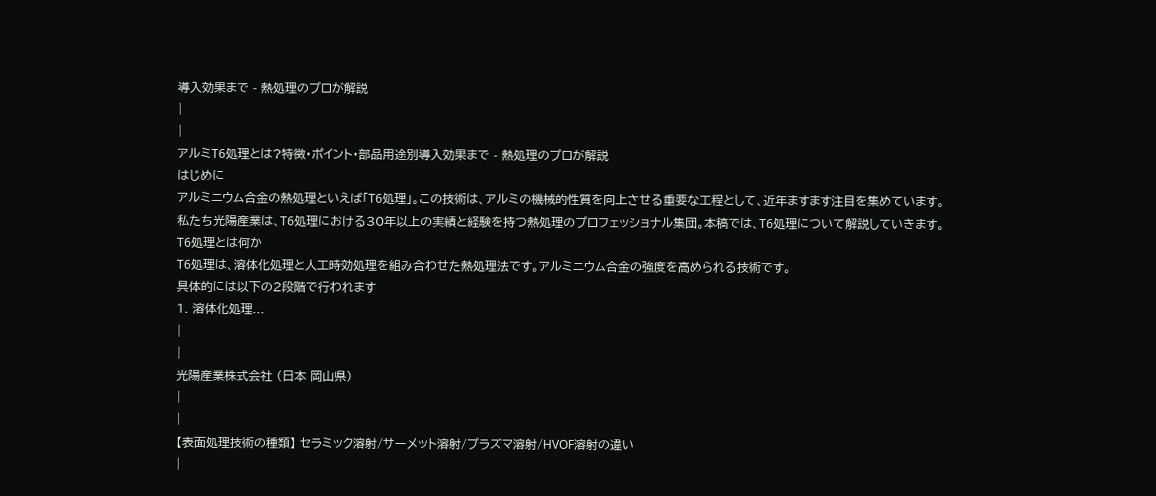導入効果まで - 熱処理のプロが解説
|
|
アルミT6処理とは?特徴・ポイント・部品用途別導入効果まで - 熱処理のプロが解説
はじめに
アルミニウム合金の熱処理といえば「T6処理」。この技術は、アルミの機械的性質を向上させる重要な工程として、近年ますます注目を集めています。
私たち光陽産業は、T6処理における30年以上の実績と経験を持つ熱処理のプロフェッショナル集団。本稿では、T6処理について解説していきます。
T6処理とは何か
T6処理は、溶体化処理と人工時効処理を組み合わせた熱処理法です。アルミニウム合金の強度を高められる技術です。
具体的には以下の2段階で行われます
1. 溶体化処理...
|
|
光陽産業株式会社 (日本 岡山県)
|
|
【表面処理技術の種類】 セラミック溶射/サーメット溶射/プラズマ溶射/HVOF溶射の違い
|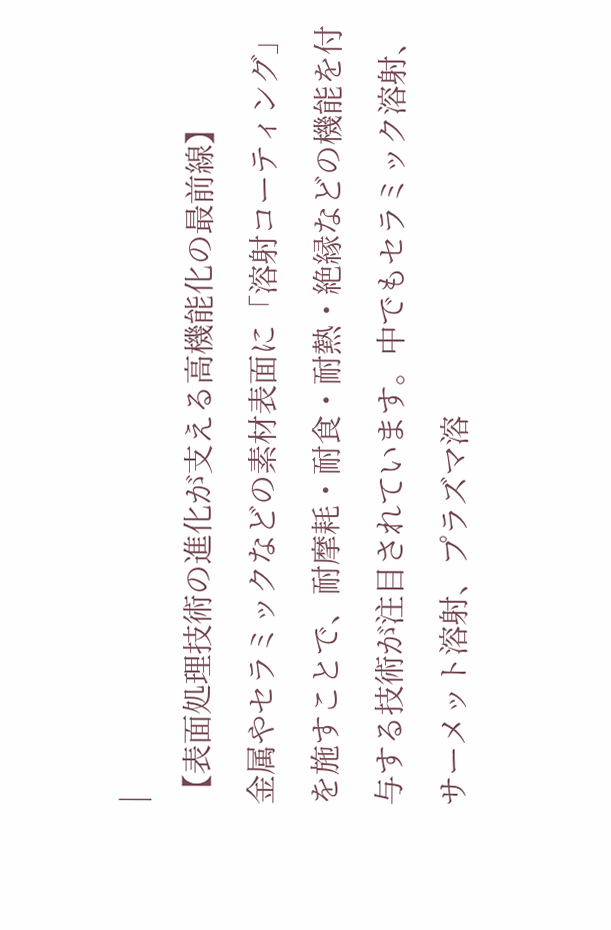|
【表面処理技術の進化が支える高機能化の最前線】
金属やセラミックなどの素材表面に「溶射コーティング」を施すことで、耐摩耗・耐食・耐熱・絶縁などの機能を付与する技術が注目されています。中でもセラミック溶射、サーメット溶射、プラズマ溶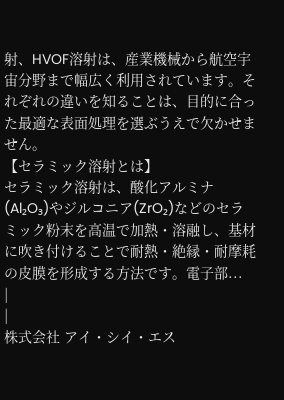射、HVOF溶射は、産業機械から航空宇宙分野まで幅広く利用されています。それぞれの違いを知ることは、目的に合った最適な表面処理を選ぶうえで欠かせません。
【セラミック溶射とは】
セラミック溶射は、酸化アルミナ(Al₂O₃)やジルコニア(ZrO₂)などのセラミック粉末を高温で加熱・溶融し、基材に吹き付けることで耐熱・絶縁・耐摩耗の皮膜を形成する方法です。電子部...
|
|
株式会社 アイ・シイ・エス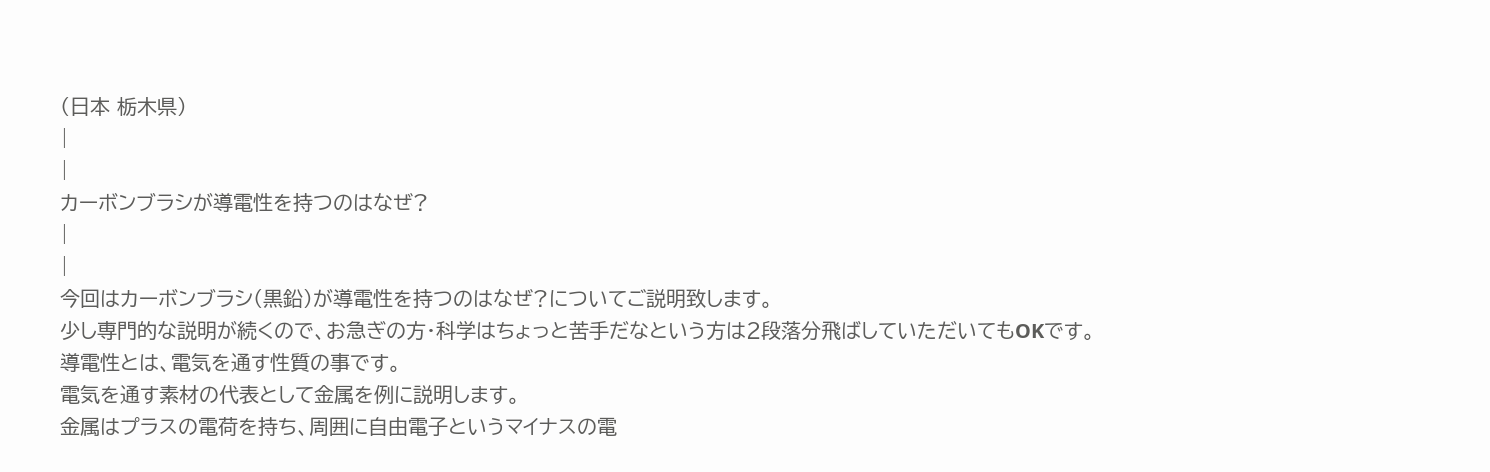(日本 栃木県)
|
|
カーボンブラシが導電性を持つのはなぜ?
|
|
今回はカーボンブラシ(黒鉛)が導電性を持つのはなぜ?についてご説明致します。
少し専門的な説明が続くので、お急ぎの方・科学はちょっと苦手だなという方は2段落分飛ばしていただいてもOKです。
導電性とは、電気を通す性質の事です。
電気を通す素材の代表として金属を例に説明します。
金属はプラスの電荷を持ち、周囲に自由電子というマイナスの電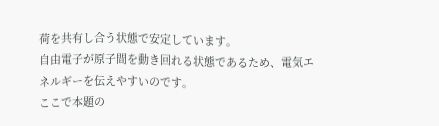荷を共有し合う状態で安定しています。
自由電子が原子間を動き回れる状態であるため、電気エネルギーを伝えやすいのです。
ここで本題の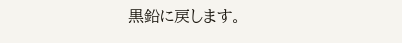黒鉛に戻します。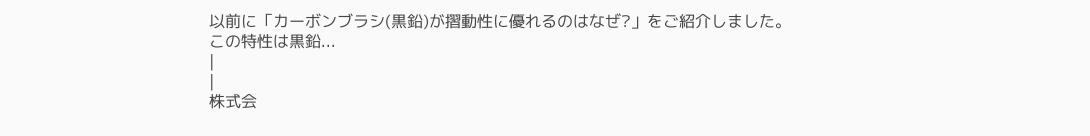以前に「カーボンブラシ(黒鉛)が摺動性に優れるのはなぜ?」をご紹介しました。
この特性は黒鉛...
|
|
株式会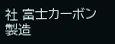社 富士カーボン製造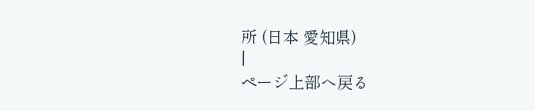所 (日本 愛知県)
|
ページ上部へ戻る